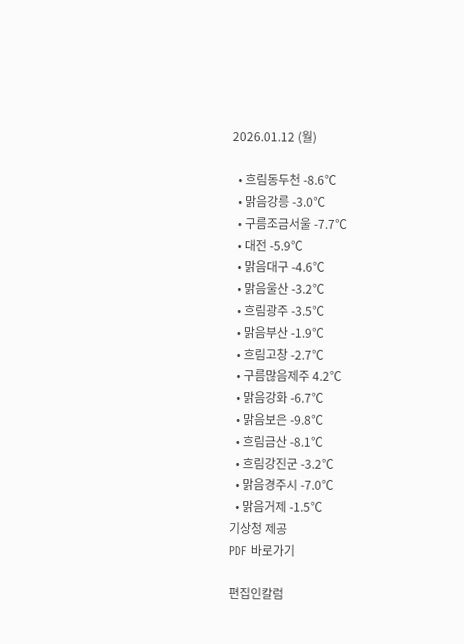2026.01.12 (월)

  • 흐림동두천 -8.6℃
  • 맑음강릉 -3.0℃
  • 구름조금서울 -7.7℃
  • 대전 -5.9℃
  • 맑음대구 -4.6℃
  • 맑음울산 -3.2℃
  • 흐림광주 -3.5℃
  • 맑음부산 -1.9℃
  • 흐림고창 -2.7℃
  • 구름많음제주 4.2℃
  • 맑음강화 -6.7℃
  • 맑음보은 -9.8℃
  • 흐림금산 -8.1℃
  • 흐림강진군 -3.2℃
  • 맑음경주시 -7.0℃
  • 맑음거제 -1.5℃
기상청 제공
PDF 바로가기

편집인칼럼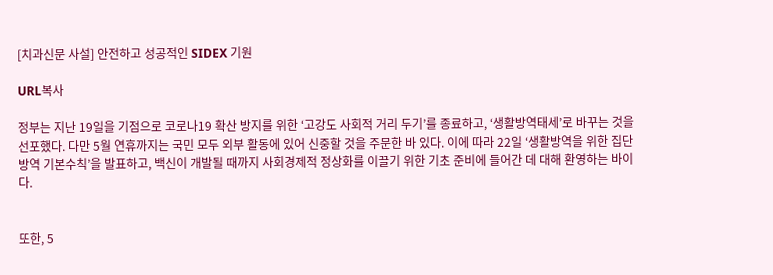[치과신문 사설] 안전하고 성공적인 SIDEX 기원

URL복사

정부는 지난 19일을 기점으로 코로나19 확산 방지를 위한 ‘고강도 사회적 거리 두기’를 종료하고, ‘생활방역태세’로 바꾸는 것을 선포했다. 다만 5월 연휴까지는 국민 모두 외부 활동에 있어 신중할 것을 주문한 바 있다. 이에 따라 22일 ‘생활방역을 위한 집단방역 기본수칙’을 발표하고, 백신이 개발될 때까지 사회경제적 정상화를 이끌기 위한 기초 준비에 들어간 데 대해 환영하는 바이다.


또한, 5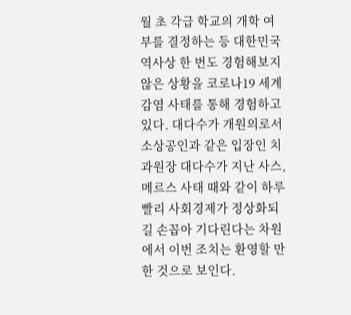월 초 각급 학교의 개학 여부를 결정하는 등 대한민국 역사상 한 번도 경험해보지 않은 상황을 코로나19 세계감염 사태를 통해 경험하고 있다. 대다수가 개원의로서 소상공인과 같은 입장인 치과원장 대다수가 지난 사스, 메르스 사태 때와 같이 하루빨리 사회경제가 정상화되길 손꼽아 기다린다는 차원에서 이번 조치는 환영할 만한 것으로 보인다.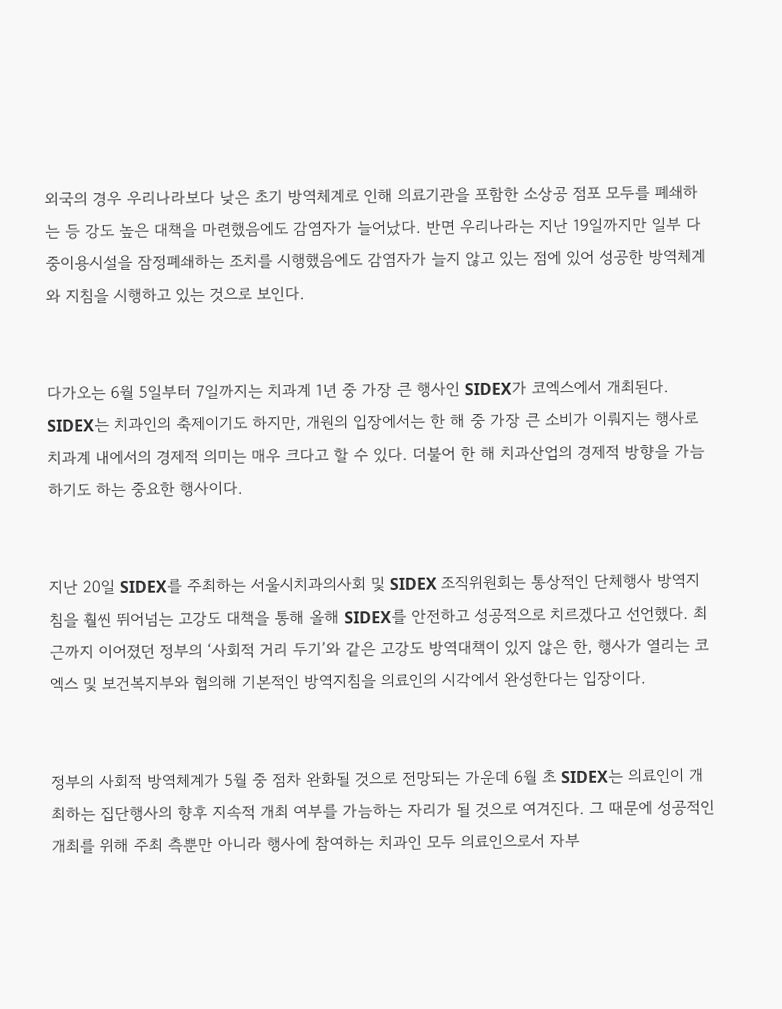외국의 경우 우리나라보다 낮은 초기 방역체계로 인해 의료기관을 포함한 소상공 점포 모두를 폐쇄하는 등 강도 높은 대책을 마련했음에도 감염자가 늘어났다. 반면 우리나라는 지난 19일까지만 일부 다중이용시설을 잠정폐쇄하는 조치를 시행했음에도 감염자가 늘지 않고 있는 점에 있어 성공한 방역체계와 지침을 시행하고 있는 것으로 보인다.


다가오는 6월 5일부터 7일까지는 치과계 1년 중 가장 큰 행사인 SIDEX가 코엑스에서 개최된다. SIDEX는 치과인의 축제이기도 하지만, 개원의 입장에서는 한 해 중 가장 큰 소비가 이뤄지는 행사로 치과계 내에서의 경제적 의미는 매우 크다고 할 수 있다. 더불어 한 해 치과산업의 경제적 방향을 가늠하기도 하는 중요한 행사이다.


지난 20일 SIDEX를 주최하는 서울시치과의사회 및 SIDEX 조직위원회는 통상적인 단체행사 방역지침을 훨씬 뛰어넘는 고강도 대책을 통해 올해 SIDEX를 안전하고 성공적으로 치르겠다고 선언했다. 최근까지 이어졌던 정부의 ‘사회적 거리 두기’와 같은 고강도 방역대책이 있지 않은 한, 행사가 열리는 코엑스 및 보건복지부와 협의해 기본적인 방역지침을 의료인의 시각에서 완성한다는 입장이다.


정부의 사회적 방역체계가 5월 중 점차 완화될 것으로 전망되는 가운데 6월 초 SIDEX는 의료인이 개최하는 집단행사의 향후 지속적 개최 여부를 가늠하는 자리가 될 것으로 여겨진다. 그 때문에 성공적인 개최를 위해 주최 측뿐만 아니라 행사에 참여하는 치과인 모두 의료인으로서 자부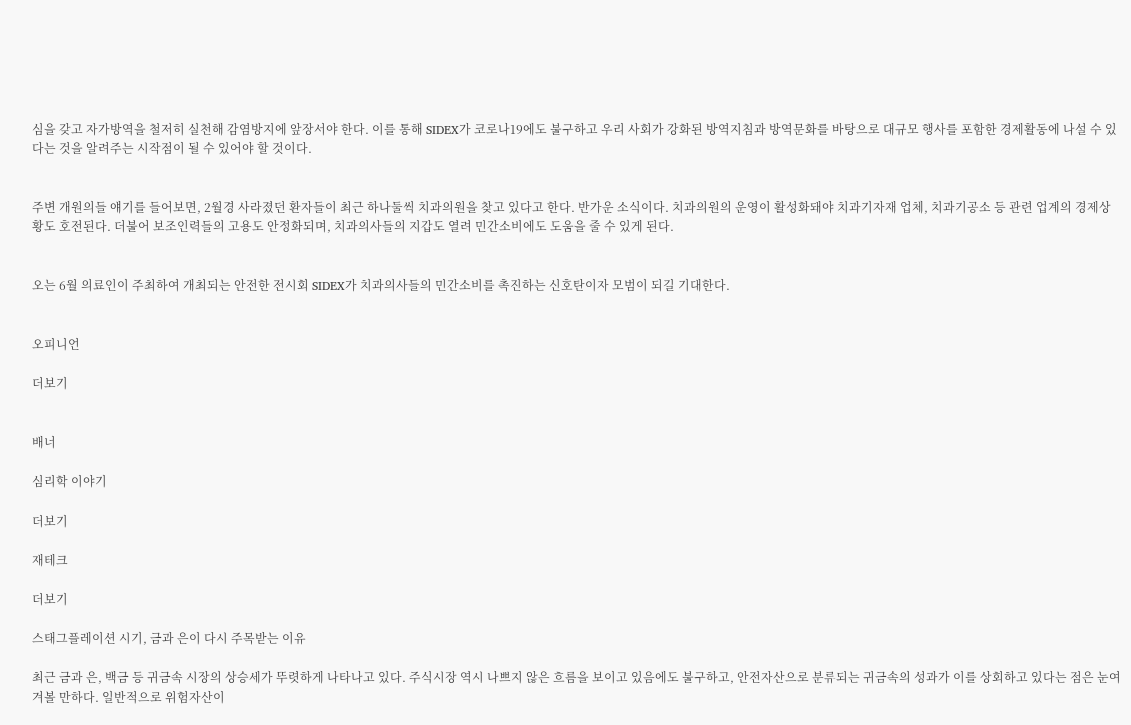심을 갖고 자가방역을 철저히 실천해 감염방지에 앞장서야 한다. 이를 통해 SIDEX가 코로나19에도 불구하고 우리 사회가 강화된 방역지침과 방역문화를 바탕으로 대규모 행사를 포함한 경제활동에 나설 수 있다는 것을 알려주는 시작점이 될 수 있어야 할 것이다.


주변 개원의들 얘기를 들어보면, 2월경 사라졌던 환자들이 최근 하나둘씩 치과의원을 찾고 있다고 한다. 반가운 소식이다. 치과의원의 운영이 활성화돼야 치과기자재 업체, 치과기공소 등 관련 업계의 경제상황도 호전된다. 더불어 보조인력들의 고용도 안정화되며, 치과의사들의 지갑도 열려 민간소비에도 도움을 줄 수 있게 된다.


오는 6월 의료인이 주최하여 개최되는 안전한 전시회 SIDEX가 치과의사들의 민간소비를 촉진하는 신호탄이자 모범이 되길 기대한다.


오피니언

더보기


배너

심리학 이야기

더보기

재테크

더보기

스태그플레이션 시기, 금과 은이 다시 주목받는 이유

최근 금과 은, 백금 등 귀금속 시장의 상승세가 뚜렷하게 나타나고 있다. 주식시장 역시 나쁘지 않은 흐름을 보이고 있음에도 불구하고, 안전자산으로 분류되는 귀금속의 성과가 이를 상회하고 있다는 점은 눈여겨볼 만하다. 일반적으로 위험자산이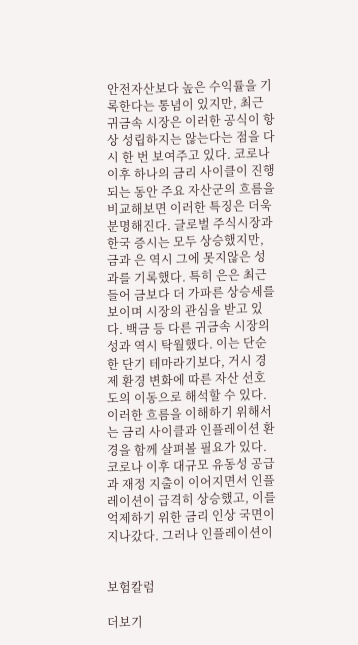안전자산보다 높은 수익률을 기록한다는 통념이 있지만, 최근 귀금속 시장은 이러한 공식이 항상 성립하지는 않는다는 점을 다시 한 번 보여주고 있다. 코로나 이후 하나의 금리 사이클이 진행되는 동안 주요 자산군의 흐름을 비교해보면 이러한 특징은 더욱 분명해진다. 글로벌 주식시장과 한국 증시는 모두 상승했지만, 금과 은 역시 그에 못지않은 성과를 기록했다. 특히 은은 최근 들어 금보다 더 가파른 상승세를 보이며 시장의 관심을 받고 있다. 백금 등 다른 귀금속 시장의 성과 역시 탁월했다. 이는 단순한 단기 테마라기보다, 거시 경제 환경 변화에 따른 자산 선호도의 이동으로 해석할 수 있다. 이러한 흐름을 이해하기 위해서는 금리 사이클과 인플레이션 환경을 함께 살펴볼 필요가 있다. 코로나 이후 대규모 유동성 공급과 재정 지출이 이어지면서 인플레이션이 급격히 상승했고, 이를 억제하기 위한 금리 인상 국면이 지나갔다. 그러나 인플레이션이


보험칼럼

더보기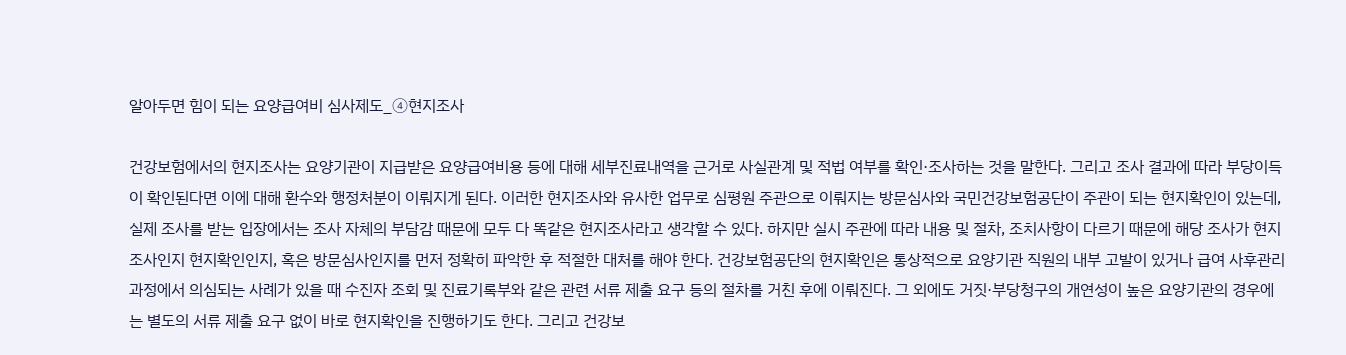알아두면 힘이 되는 요양급여비 심사제도_④현지조사

건강보험에서의 현지조사는 요양기관이 지급받은 요양급여비용 등에 대해 세부진료내역을 근거로 사실관계 및 적법 여부를 확인·조사하는 것을 말한다. 그리고 조사 결과에 따라 부당이득이 확인된다면 이에 대해 환수와 행정처분이 이뤄지게 된다. 이러한 현지조사와 유사한 업무로 심평원 주관으로 이뤄지는 방문심사와 국민건강보험공단이 주관이 되는 현지확인이 있는데, 실제 조사를 받는 입장에서는 조사 자체의 부담감 때문에 모두 다 똑같은 현지조사라고 생각할 수 있다. 하지만 실시 주관에 따라 내용 및 절차, 조치사항이 다르기 때문에 해당 조사가 현지조사인지 현지확인인지, 혹은 방문심사인지를 먼저 정확히 파악한 후 적절한 대처를 해야 한다. 건강보험공단의 현지확인은 통상적으로 요양기관 직원의 내부 고발이 있거나 급여 사후관리 과정에서 의심되는 사례가 있을 때 수진자 조회 및 진료기록부와 같은 관련 서류 제출 요구 등의 절차를 거친 후에 이뤄진다. 그 외에도 거짓·부당청구의 개연성이 높은 요양기관의 경우에는 별도의 서류 제출 요구 없이 바로 현지확인을 진행하기도 한다. 그리고 건강보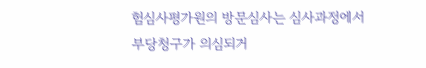험심사평가원의 방문심사는 심사과정에서 부당청구가 의심되거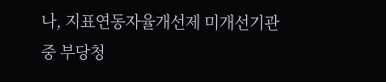나, 지표연동자율개선제 미개선기관 중 부당청